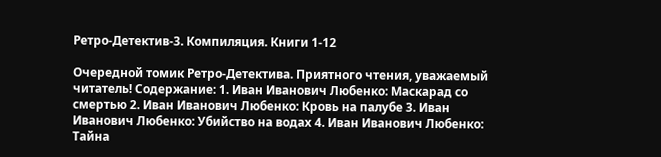Ретро-Детектив-3. Компиляция. Книги 1-12

Очередной томик Ретро-Детектива. Приятного чтения, уважаемый читатель! Содержание: 1. Иван Иванович Любенко: Маскарад со смертью 2. Иван Иванович Любенко: Кровь на палубе 3. Иван Иванович Любенко: Убийство на водах 4. Иван Иванович Любенко: Тайна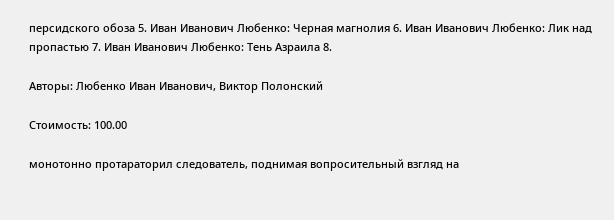персидского обоза 5. Иван Иванович Любенко: Черная магнолия 6. Иван Иванович Любенко: Лик над пропастью 7. Иван Иванович Любенко: Тень Азраила 8.

Авторы: Любенко Иван Иванович, Виктор Полонский

Стоимость: 100.00

монотонно протараторил следователь, поднимая вопросительный взгляд на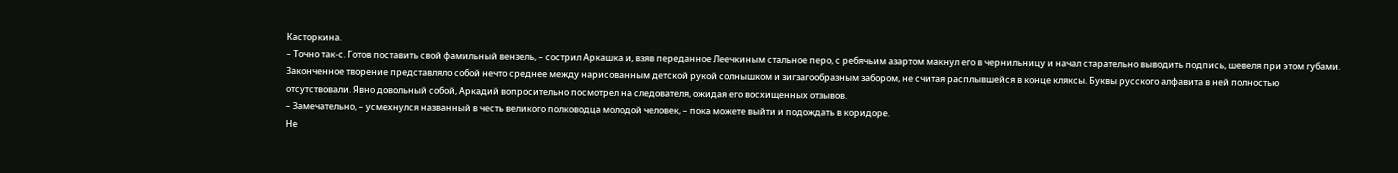Касторкина.
– Точно так-с. Готов поставить свой фамильный вензель, – сострил Аркашка и, взяв переданное Леечкиным стальное перо, с ребячьим азартом макнул его в чернильницу и начал старательно выводить подпись, шевеля при этом губами. Законченное творение представляло собой нечто среднее между нарисованным детской рукой солнышком и зигзагообразным забором, не считая расплывшейся в конце кляксы. Буквы русского алфавита в ней полностью отсутствовали. Явно довольный собой, Аркадий вопросительно посмотрел на следователя, ожидая его восхищенных отзывов.
– Замечательно, – усмехнулся названный в честь великого полководца молодой человек, – пока можете выйти и подождать в коридоре.
Не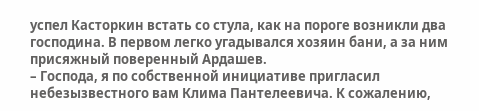успел Касторкин встать со стула, как на пороге возникли два господина. В первом легко угадывался хозяин бани, а за ним присяжный поверенный Ардашев.
– Господа, я по собственной инициативе пригласил небезызвестного вам Клима Пантелеевича. К сожалению,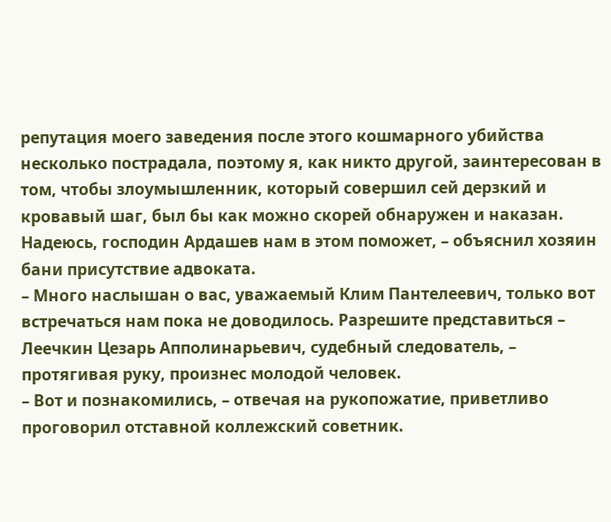репутация моего заведения после этого кошмарного убийства несколько пострадала, поэтому я, как никто другой, заинтересован в том, чтобы злоумышленник, который совершил сей дерзкий и кровавый шаг, был бы как можно скорей обнаружен и наказан. Надеюсь, господин Ардашев нам в этом поможет, – объяснил хозяин бани присутствие адвоката.
– Много наслышан о вас, уважаемый Клим Пантелеевич, только вот встречаться нам пока не доводилось. Разрешите представиться – Леечкин Цезарь Апполинарьевич, судебный следователь, – протягивая руку, произнес молодой человек.
– Вот и познакомились, – отвечая на рукопожатие, приветливо проговорил отставной коллежский советник.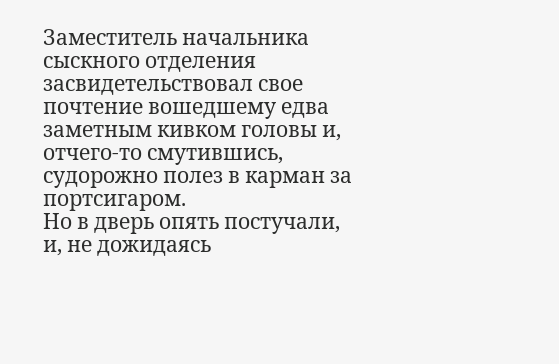Заместитель начальника сыскного отделения засвидетельствовал свое почтение вошедшему едва заметным кивком головы и, отчего-то смутившись, судорожно полез в карман за портсигаром.
Но в дверь опять постучали, и, не дожидаясь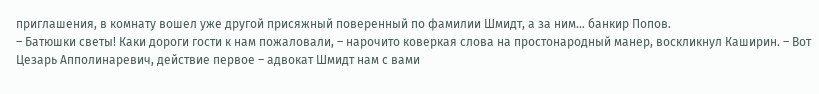приглашения, в комнату вошел уже другой присяжный поверенный по фамилии Шмидт, а за ним… банкир Попов.
– Батюшки светы! Каки дороги гости к нам пожаловали, – нарочито коверкая слова на простонародный манер, воскликнул Каширин. – Вот Цезарь Апполинаревич, действие первое – адвокат Шмидт нам с вами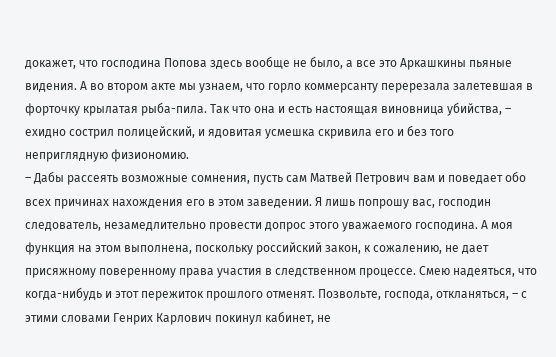докажет, что господина Попова здесь вообще не было, а все это Аркашкины пьяные видения. А во втором акте мы узнаем, что горло коммерсанту перерезала залетевшая в форточку крылатая рыба-пила. Так что она и есть настоящая виновница убийства, – ехидно сострил полицейский, и ядовитая усмешка скривила его и без того неприглядную физиономию.
– Дабы рассеять возможные сомнения, пусть сам Матвей Петрович вам и поведает обо всех причинах нахождения его в этом заведении. Я лишь попрошу вас, господин следователь, незамедлительно провести допрос этого уважаемого господина. А моя функция на этом выполнена, поскольку российский закон, к сожалению, не дает присяжному поверенному права участия в следственном процессе. Смею надеяться, что когда-нибудь и этот пережиток прошлого отменят. Позвольте, господа, откланяться, – с этими словами Генрих Карлович покинул кабинет, не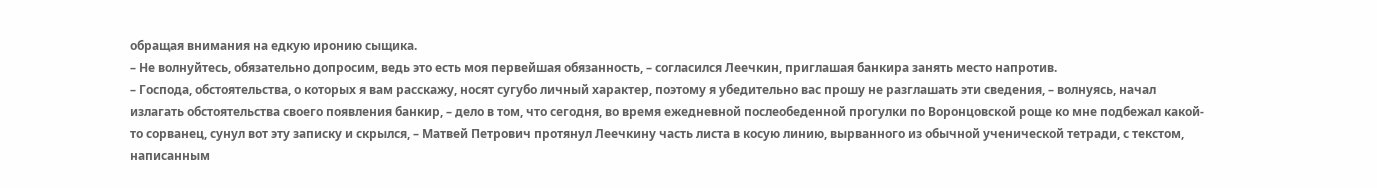обращая внимания на едкую иронию сыщика.
– Не волнуйтесь, обязательно допросим, ведь это есть моя первейшая обязанность, – согласился Леечкин, приглашая банкира занять место напротив.
– Господа, обстоятельства, о которых я вам расскажу, носят сугубо личный характер, поэтому я убедительно вас прошу не разглашать эти сведения, – волнуясь, начал излагать обстоятельства своего появления банкир, – дело в том, что сегодня, во время ежедневной послеобеденной прогулки по Воронцовской роще ко мне подбежал какой-то сорванец, сунул вот эту записку и скрылся, – Матвей Петрович протянул Леечкину часть листа в косую линию, вырванного из обычной ученической тетради, с текстом, написанным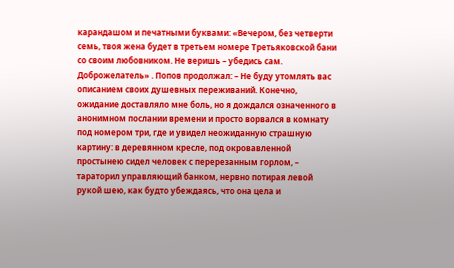карандашом и печатными буквами: «Вечером, без четверти семь, твоя жена будет в третьем номере Третьяковской бани со своим любовником. Не веришь – убедись сам. Доброжелатель» . Попов продолжал: – Не буду утомлять вас описанием своих душевных переживаний. Конечно, ожидание доставляло мне боль, но я дождался означенного в анонимном послании времени и просто ворвался в комнату под номером три, где и увидел неожиданную страшную картину: в деревянном кресле, под окровавленной простынею сидел человек с перерезанным горлом, – тараторил управляющий банком, нервно потирая левой рукой шею, как будто убеждаясь, что она цела и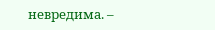невредима. –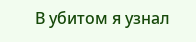В убитом я узнал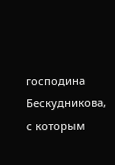господина Бескудникова, с которым